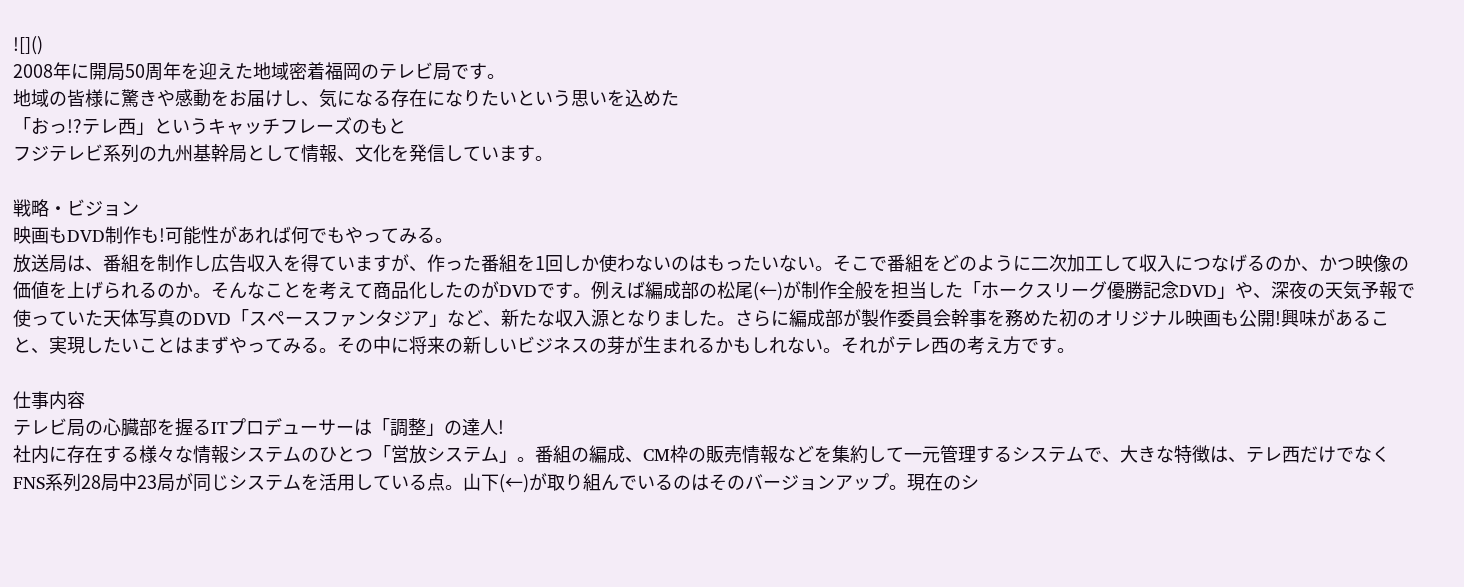![]()
2008年に開局50周年を迎えた地域密着福岡のテレビ局です。
地域の皆様に驚きや感動をお届けし、気になる存在になりたいという思いを込めた
「おっ!?テレ西」というキャッチフレーズのもと
フジテレビ系列の九州基幹局として情報、文化を発信しています。

戦略・ビジョン
映画もDVD制作も!可能性があれば何でもやってみる。
放送局は、番組を制作し広告収入を得ていますが、作った番組を1回しか使わないのはもったいない。そこで番組をどのように二次加工して収入につなげるのか、かつ映像の価値を上げられるのか。そんなことを考えて商品化したのがDVDです。例えば編成部の松尾(←)が制作全般を担当した「ホークスリーグ優勝記念DVD」や、深夜の天気予報で使っていた天体写真のDVD「スペースファンタジア」など、新たな収入源となりました。さらに編成部が製作委員会幹事を務めた初のオリジナル映画も公開!興味があること、実現したいことはまずやってみる。その中に将来の新しいビジネスの芽が生まれるかもしれない。それがテレ西の考え方です。

仕事内容
テレビ局の心臓部を握るITプロデューサーは「調整」の達人!
社内に存在する様々な情報システムのひとつ「営放システム」。番組の編成、CM枠の販売情報などを集約して一元管理するシステムで、大きな特徴は、テレ西だけでなくFNS系列28局中23局が同じシステムを活用している点。山下(←)が取り組んでいるのはそのバージョンアップ。現在のシ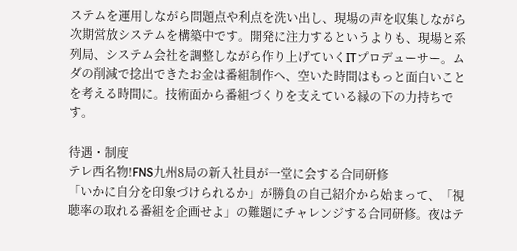ステムを運用しながら問題点や利点を洗い出し、現場の声を収集しながら次期営放システムを構築中です。開発に注力するというよりも、現場と系列局、システム会社を調整しながら作り上げていくITプロデューサー。ムダの削減で捻出できたお金は番組制作へ、空いた時間はもっと面白いことを考える時間に。技術面から番組づくりを支えている縁の下の力持ちです。

待遇・制度
テレ西名物!FNS九州8局の新入社員が一堂に会する合同研修
「いかに自分を印象づけられるか」が勝負の自己紹介から始まって、「視聴率の取れる番組を企画せよ」の難題にチャレンジする合同研修。夜はテ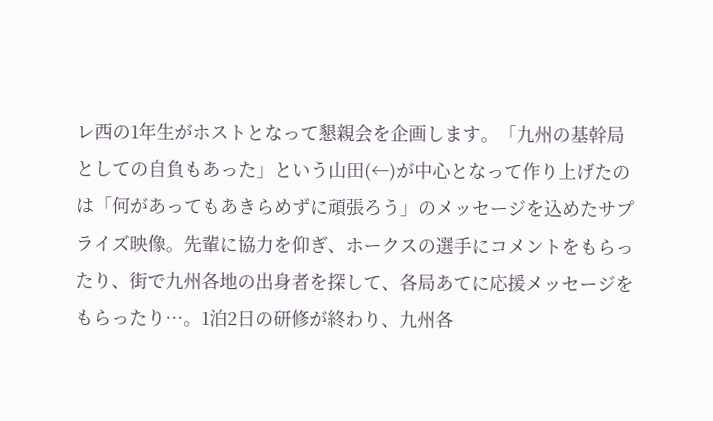レ西の1年生がホストとなって懇親会を企画します。「九州の基幹局としての自負もあった」という山田(←)が中心となって作り上げたのは「何があってもあきらめずに頑張ろう」のメッセージを込めたサプライズ映像。先輩に協力を仰ぎ、ホークスの選手にコメントをもらったり、街で九州各地の出身者を探して、各局あてに応援メッセージをもらったり…。1泊2日の研修が終わり、九州各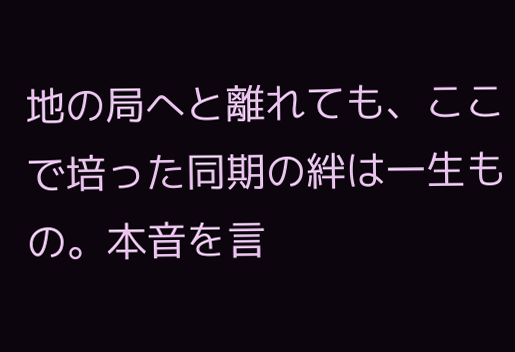地の局へと離れても、ここで培った同期の絆は一生もの。本音を言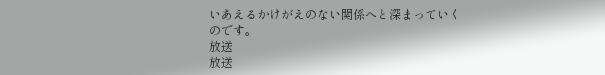いあえるかけがえのない関係へと深まっていくのです。
放送
放送